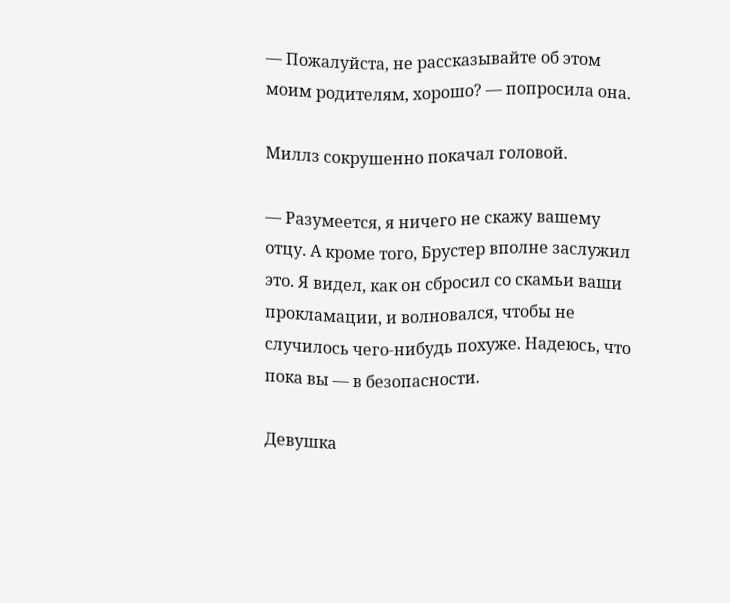— Пожалуйста, не рассказывайте об этом моим родителям, хорошо? — попросила она.

Миллз сокрушенно покачал головой.

— Разумеется, я ничего не скажу вашему отцу. А кроме того, Брустер вполне заслужил это. Я видел, как он сбросил со скамьи ваши прокламации, и волновался, чтобы не случилось чего-нибудь похуже. Надеюсь, что пока вы — в безопасности.

Девушка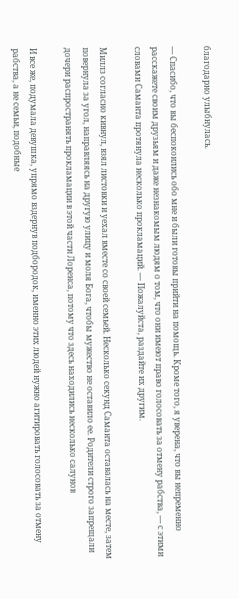благодарно улыбнулась.

— Спасибо, что вы беспокоились обо мне и были готовы прийти на помощь. Кроме того, я уверена, что вы непременно расскажете своим друзьям и даже незнакомым людям о том, что они имеют право голосовать за отмену рабства, — с этими словами Саманта протянула несколько прокламаций. — Пожалуйста, раздайте их другим.

Миллз согласно кивнул, взял листовки и уехал вместе со своей семьей. Несколько секунд Саманта оставалась на месте, затем повернула за угол, направляясь на другую улицу и моля Бога, чтобы мужество не оставило ее. Родители строго запрещали дочери распространять прокламации в этой части Лоренса, потому что здесь находились несколько салунов

И все же, подумала девушка, упрямо вздернув подбородок, именно этих людей нужно агитировать голосовать за отмену рабства, а не семьи, подобные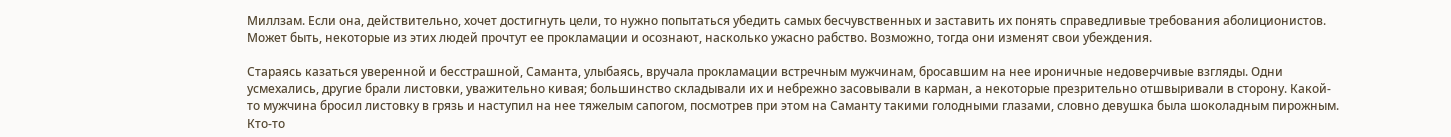Миллзам. Если она, действительно, хочет достигнуть цели, то нужно попытаться убедить самых бесчувственных и заставить их понять справедливые требования аболиционистов. Может быть, некоторые из этих людей прочтут ее прокламации и осознают, насколько ужасно рабство. Возможно, тогда они изменят свои убеждения.

Стараясь казаться уверенной и бесстрашной, Саманта, улыбаясь, вручала прокламации встречным мужчинам, бросавшим на нее ироничные недоверчивые взгляды. Одни усмехались, другие брали листовки, уважительно кивая; большинство складывали их и небрежно засовывали в карман, а некоторые презрительно отшвыривали в сторону. Какой-то мужчина бросил листовку в грязь и наступил на нее тяжелым сапогом, посмотрев при этом на Саманту такими голодными глазами, словно девушка была шоколадным пирожным. Кто-то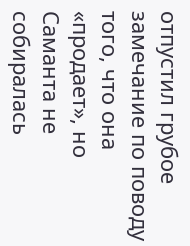отпустил грубое замечание по поводу того, что она «продает», но Саманта не собиралась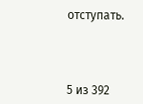отступать.



5 из 392